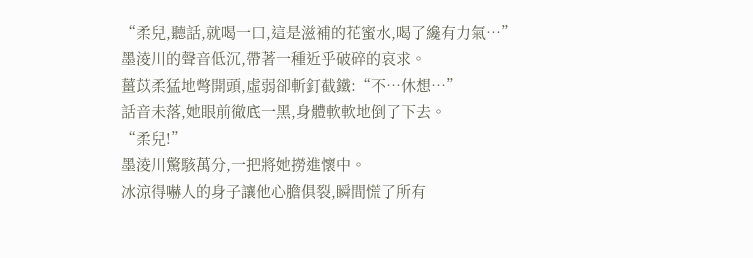“柔兒,聽話,就喝一口,這是滋補的花蜜水,喝了纔有力氣…”
墨淩川的聲音低沉,帶著一種近乎破碎的哀求。
薑苡柔猛地彆開頭,虛弱卻斬釘截鐵:“不…休想…”
話音未落,她眼前徹底一黑,身體軟軟地倒了下去。
“柔兒!”
墨淩川驚駭萬分,一把將她撈進懷中。
冰涼得嚇人的身子讓他心膽俱裂,瞬間慌了所有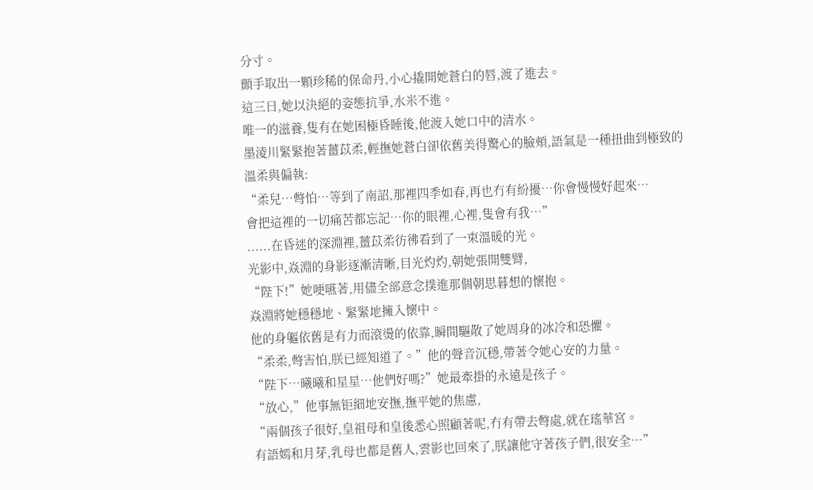分寸。
顫手取出一顆珍稀的保命丹,小心撬開她蒼白的唇,渡了進去。
這三日,她以決絕的姿態抗爭,水米不進。
唯一的滋養,隻有在她困極昏睡後,他渡入她口中的清水。
墨淩川緊緊抱著薑苡柔,輕撫她蒼白卻依舊美得驚心的臉頰,語氣是一種扭曲到極致的溫柔與偏執:
“柔兒…彆怕…等到了南詔,那裡四季如春,再也冇有紛擾…你會慢慢好起來…
會把這裡的一切痛苦都忘記…你的眼裡,心裡,隻會有我…”
......在昏迷的深淵裡,薑苡柔彷彿看到了一束溫暖的光。
光影中,焱淵的身影逐漸清晰,目光灼灼,朝她張開雙臂,
“陛下!”她哽嚥著,用儘全部意念撲進那個朝思暮想的懷抱。
焱淵將她穩穩地、緊緊地擁入懷中。
他的身軀依舊是有力而滾燙的依靠,瞬間驅散了她周身的冰冷和恐懼。
“柔柔,彆害怕,朕已經知道了。”他的聲音沉穩,帶著令她心安的力量。
“陛下…曦曦和星星…他們好嗎?”她最牽掛的永遠是孩子。
“放心,”他事無钜細地安撫,撫平她的焦慮,
“兩個孩子很好,皇祖母和皇後悉心照顧著呢,冇有帶去彆處,就在瑤華宮。
有語嫣和月芽,乳母也都是舊人,雲影也回來了,朕讓他守著孩子們,很安全…”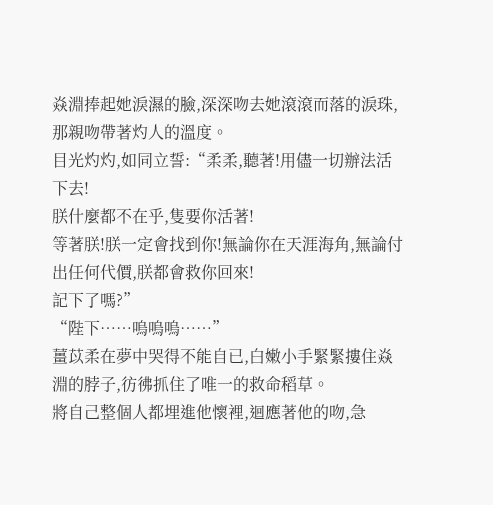焱淵捧起她淚濕的臉,深深吻去她滾滾而落的淚珠,那親吻帶著灼人的溫度。
目光灼灼,如同立誓:“柔柔,聽著!用儘一切辦法活下去!
朕什麼都不在乎,隻要你活著!
等著朕!朕一定會找到你!無論你在天涯海角,無論付出任何代價,朕都會救你回來!
記下了嗎?”
“陛下……嗚嗚嗚……”
薑苡柔在夢中哭得不能自已,白嫩小手緊緊摟住焱淵的脖子,彷彿抓住了唯一的救命稻草。
將自己整個人都埋進他懷裡,迴應著他的吻,急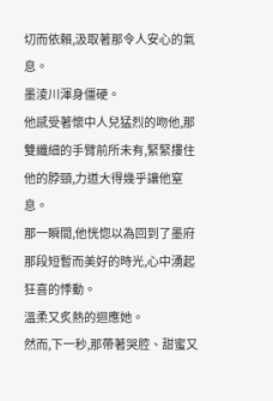切而依賴,汲取著那令人安心的氣息。
墨淩川渾身僵硬。
他感受著懷中人兒猛烈的吻他,那雙纖細的手臂前所未有,緊緊摟住他的脖頸,力道大得幾乎讓他窒息。
那一瞬間,他恍惚以為回到了墨府那段短暫而美好的時光,心中湧起狂喜的悸動。
溫柔又炙熱的迴應她。
然而,下一秒,那帶著哭腔、甜蜜又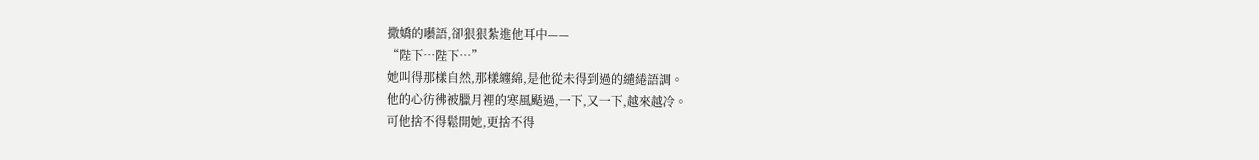撒嬌的囈語,卻狠狠紮進他耳中——
“陛下…陛下…”
她叫得那樣自然,那樣纏綿,是他從未得到過的繾綣語調。
他的心彷彿被臘月裡的寒風颳過,一下,又一下,越來越冷。
可他捨不得鬆開她,更捨不得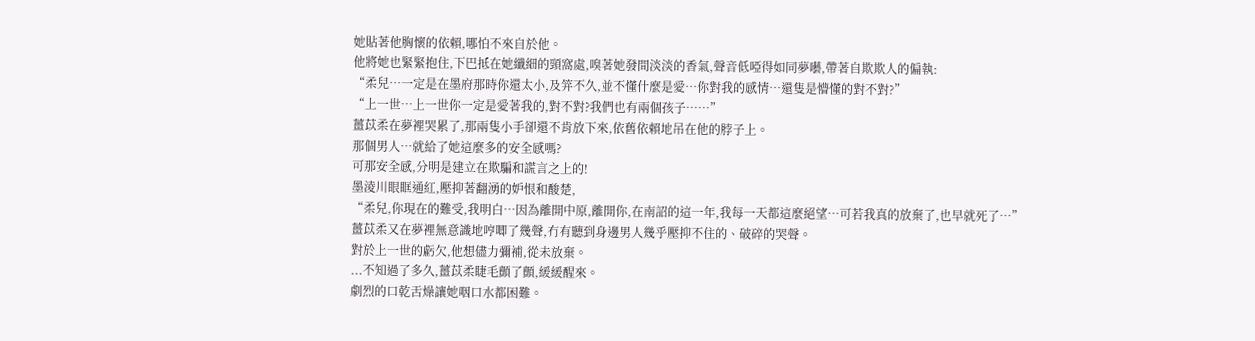她貼著他胸懷的依賴,哪怕不來自於他。
他將她也緊緊抱住,下巴抵在她纖細的頸窩處,嗅著她發間淡淡的香氣,聲音低啞得如同夢囈,帶著自欺欺人的偏執:
“柔兒…一定是在墨府那時你還太小,及笄不久,並不懂什麼是愛…你對我的感情…還隻是懵懂的對不對?”
“上一世…上一世你一定是愛著我的,對不對?我們也有兩個孩子……”
薑苡柔在夢裡哭累了,那兩隻小手卻還不肯放下來,依舊依賴地吊在他的脖子上。
那個男人…就給了她這麼多的安全感嗎?
可那安全感,分明是建立在欺騙和謊言之上的!
墨淩川眼眶通紅,壓抑著翻湧的妒恨和酸楚,
“柔兒,你現在的難受,我明白…因為離開中原,離開你,在南詔的這一年,我每一天都這麼絕望…可若我真的放棄了,也早就死了…”
薑苡柔又在夢裡無意識地哼唧了幾聲,冇有聽到身邊男人幾乎壓抑不住的、破碎的哭聲。
對於上一世的虧欠,他想儘力彌補,從未放棄。
...不知過了多久,薑苡柔睫毛顫了顫,緩緩醒來。
劇烈的口乾舌燥讓她咽口水都困難。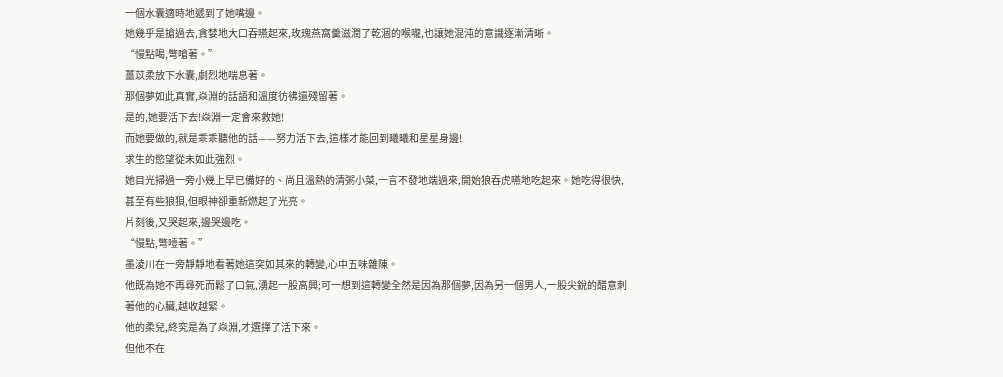一個水囊適時地遞到了她嘴邊。
她幾乎是搶過去,貪婪地大口吞嚥起來,玫瑰燕窩羹滋潤了乾涸的喉嚨,也讓她混沌的意識逐漸清晰。
“慢點喝,彆嗆著。”
薑苡柔放下水囊,劇烈地喘息著。
那個夢如此真實,焱淵的話語和溫度彷彿還殘留著。
是的,她要活下去!焱淵一定會來救她!
而她要做的,就是乖乖聽他的話——努力活下去,這樣才能回到曦曦和星星身邊!
求生的慾望從未如此強烈。
她目光掃過一旁小幾上早已備好的、尚且溫熱的清粥小菜,一言不發地端過來,開始狼吞虎嚥地吃起來。她吃得很快,甚至有些狼狽,但眼神卻重新燃起了光亮。
片刻後,又哭起來,邊哭邊吃。
“慢點,彆噎著。”
墨淩川在一旁靜靜地看著她這突如其來的轉變,心中五味雜陳。
他既為她不再尋死而鬆了口氣,湧起一股高興;可一想到這轉變全然是因為那個夢,因為另一個男人,一股尖銳的醋意刺著他的心臟,越收越緊。
他的柔兒,終究是為了焱淵,才選擇了活下來。
但他不在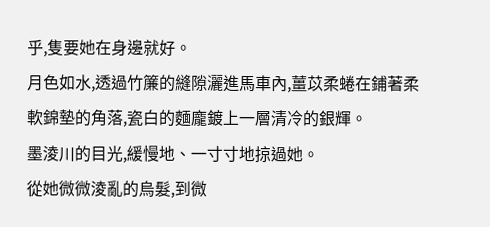乎,隻要她在身邊就好。
月色如水,透過竹簾的縫隙灑進馬車內,薑苡柔蜷在鋪著柔軟錦墊的角落,瓷白的麵龐鍍上一層清冷的銀輝。
墨淩川的目光,緩慢地、一寸寸地掠過她。
從她微微淩亂的烏髮,到微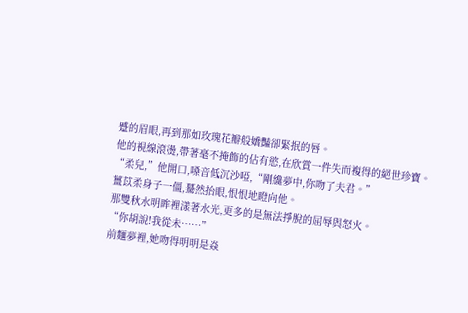蹙的眉眼,再到那如玫瑰花瓣般嬌豔卻緊抿的唇。
他的視線滾燙,帶著毫不掩飾的佔有慾,在欣賞一件失而複得的絕世珍寶。
“柔兒,”他開口,嗓音低沉沙啞,“剛纔夢中,你吻了夫君。”
薑苡柔身子一僵,驀然抬眼,恨恨地瞪向他。
那雙秋水明眸裡漾著水光,更多的是無法掙脫的屈辱與怒火。
“你胡說!我從未……”
前麵夢裡,她吻得明明是焱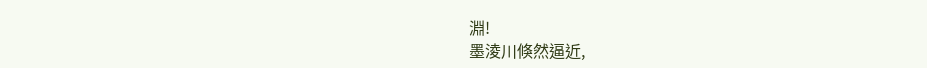淵!
墨淩川倏然逼近,